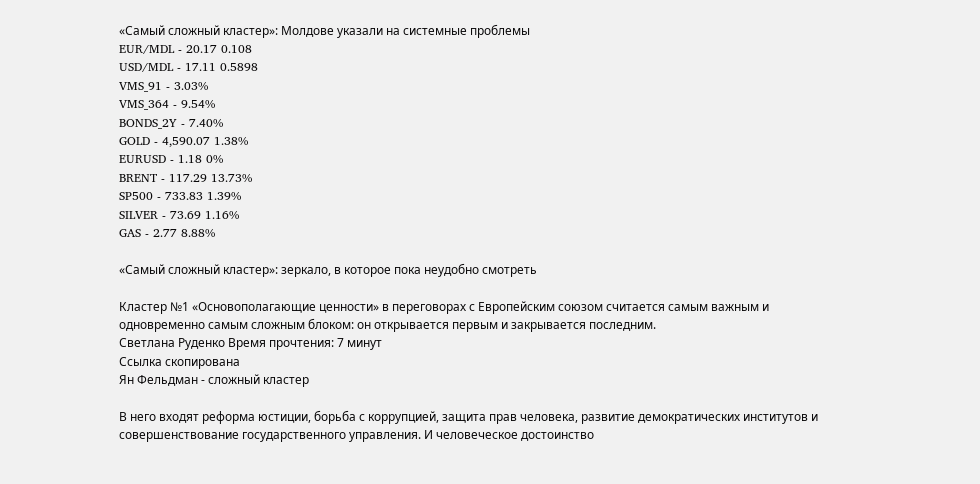«Самый сложный кластер»: Молдове указали на системные проблемы
EUR/MDL - 20.17 0.108
USD/MDL - 17.11 0.5898
VMS_91 - 3.03%
VMS_364 - 9.54%
BONDS_2Y - 7.40%
GOLD - 4,590.07 1.38%
EURUSD - 1.18 0%
BRENT - 117.29 13.73%
SP500 - 733.83 1.39%
SILVER - 73.69 1.16%
GAS - 2.77 8.88%

«Самый сложный кластер»: зеркало, в которое пока неудобно смотреть

Кластер №1 «Основополагающие ценности» в переговорах с Европейским союзом считается самым важным и одновременно самым сложным блоком: он открывается первым и закрывается последним.
Светлана Руденко Время прочтения: 7 минут
Ссылка скопирована
Ян Фельдман - сложный кластер

В него входят реформа юстиции, борьба с коррупцией, защита прав человека, развитие демократических институтов и совершенствование государственного управления. И человеческое достоинство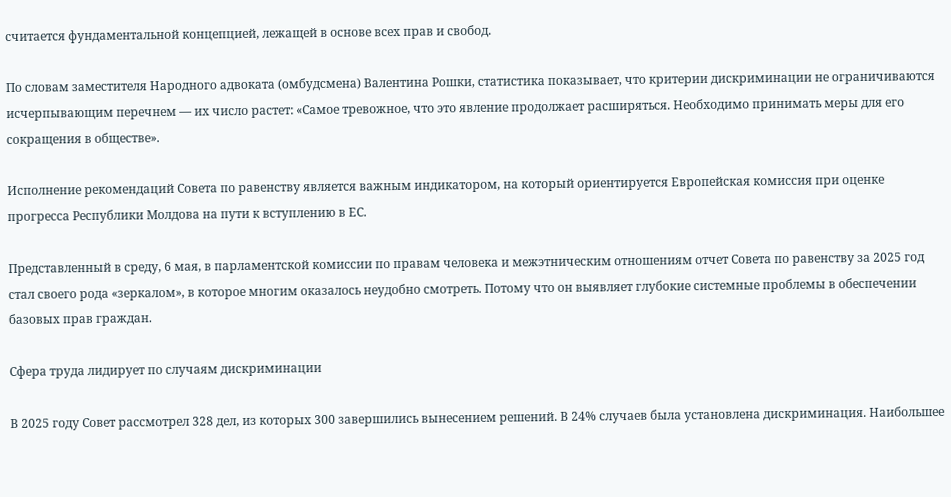считается фундаментальной концепцией, лежащей в основе всех прав и свобод.

По словам заместителя Народного адвоката (омбудсмена) Валентина Рошки, статистика показывает, что критерии дискриминации не ограничиваются исчерпывающим перечнем — их число растет: «Самое тревожное, что это явление продолжает расширяться. Необходимо принимать меры для его сокращения в обществе».

Исполнение рекомендаций Совета по равенству является важным индикатором, на который ориентируется Европейская комиссия при оценке прогресса Республики Молдова на пути к вступлению в ЕС.

Представленный в среду, 6 мая, в парламентской комиссии по правам человека и межэтническим отношениям отчет Совета по равенству за 2025 год стал своего рода «зеркалом», в которое многим оказалось неудобно смотреть. Потому что он выявляет глубокие системные проблемы в обеспечении базовых прав граждан.

Сфера труда лидирует по случаям дискриминации

В 2025 году Совет рассмотрел 328 дел, из которых 300 завершились вынесением решений. В 24% случаев была установлена дискриминация. Наибольшее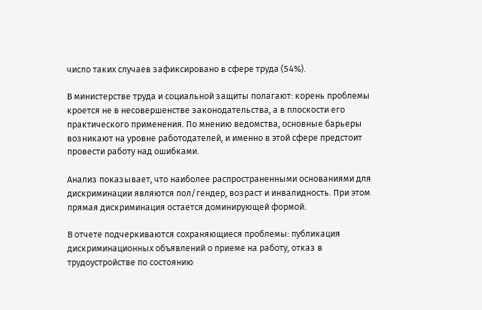число таких случаев зафиксировано в сфере труда (54%).

В министерстве труда и социальной защиты полагают: корень проблемы кроется не в несовершенстве законодательства, а в плоскости его практического применения. По мнению ведомства, основные барьеры возникают на уровне работодателей, и именно в этой сфере предстоит провести работу над ошибками.

Анализ показывает, что наиболее распространенными основаниями для дискриминации являются пол/гендер, возраст и инвалидность. При этом прямая дискриминация остается доминирующей формой.

В отчете подчеркиваются сохраняющиеся проблемы: публикация дискриминационных объявлений о приеме на работу, отказ в трудоустройстве по состоянию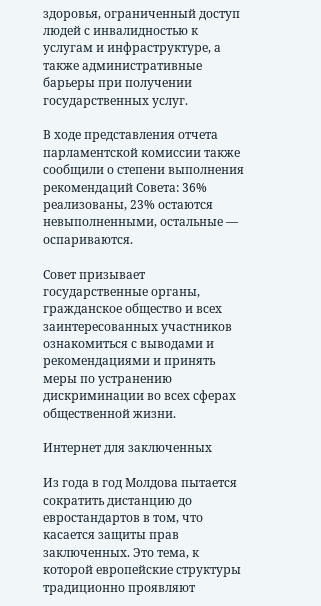здоровья, ограниченный доступ людей с инвалидностью к услугам и инфраструктуре, а также административные барьеры при получении государственных услуг.

В ходе представления отчета парламентской комиссии также сообщили о степени выполнения рекомендаций Совета: 36% реализованы, 23% остаются невыполненными, остальные — оспариваются.

Совет призывает государственные органы, гражданское общество и всех заинтересованных участников ознакомиться с выводами и рекомендациями и принять меры по устранению дискриминации во всех сферах общественной жизни.

Интернет для заключенных

Из года в год Молдова пытается сократить дистанцию до евростандартов в том, что касается защиты прав заключенных. Это тема, к которой европейские структуры традиционно проявляют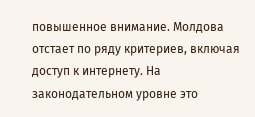повышенное внимание. Молдова отстает по ряду критериев, включая доступ к интернету. На законодательном уровне это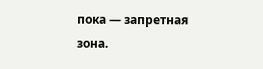пока — запретная зона.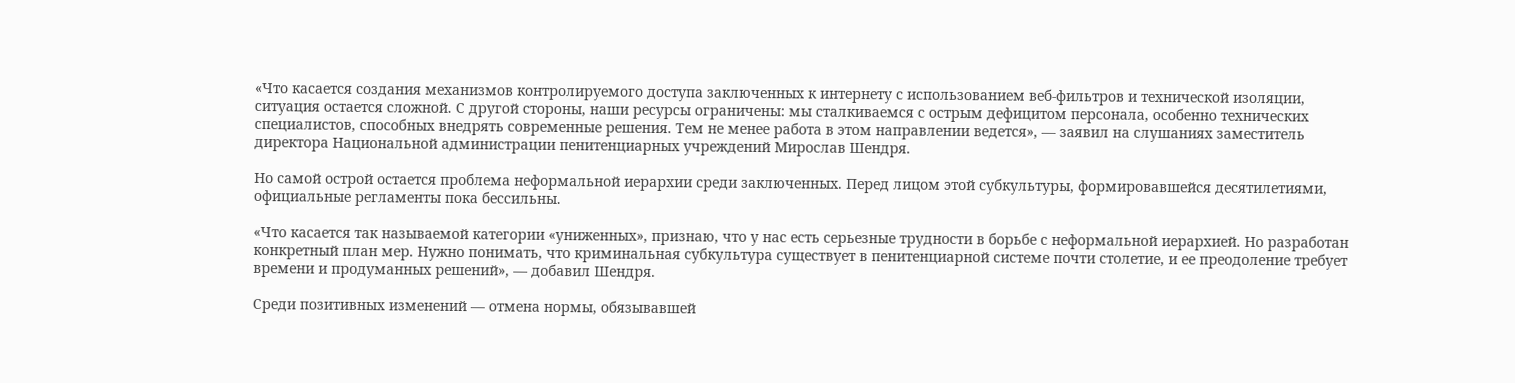«Что касается создания механизмов контролируемого доступа заключенных к интернету с использованием веб-фильтров и технической изоляции, ситуация остается сложной. С другой стороны, наши ресурсы ограничены: мы сталкиваемся с острым дефицитом персонала, особенно технических специалистов, способных внедрять современные решения. Тем не менее работа в этом направлении ведется», — заявил на слушаниях заместитель директора Национальной администрации пенитенциарных учреждений Мирослав Шендря.

Но самой острой остается проблема неформальной иерархии среди заключенных. Перед лицом этой субкультуры, формировавшейся десятилетиями, официальные регламенты пока бессильны.

«Что касается так называемой категории «униженных», признаю, что у нас есть серьезные трудности в борьбе с неформальной иерархией. Но разработан конкретный план мер. Нужно понимать, что криминальная субкультура существует в пенитенциарной системе почти столетие, и ее преодоление требует времени и продуманных решений», — добавил Шендря.

Среди позитивных изменений — отмена нормы, обязывавшей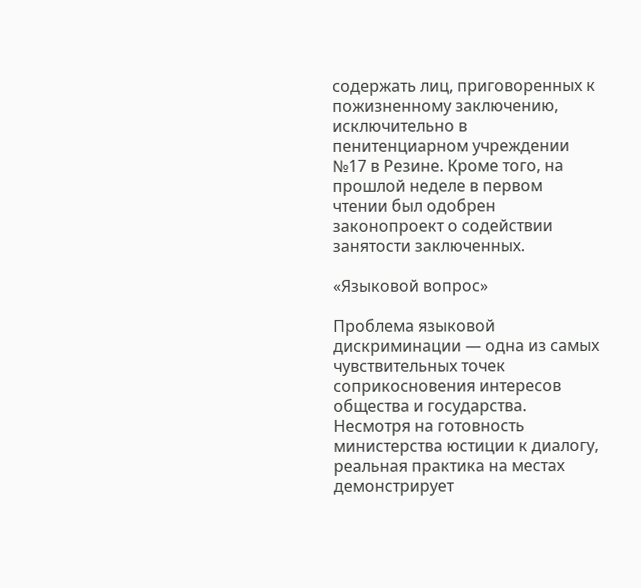содержать лиц, приговоренных к пожизненному заключению, исключительно в пенитенциарном учреждении №17 в Резине. Кроме того, на прошлой неделе в первом чтении был одобрен законопроект о содействии занятости заключенных.

«Языковой вопрос»

Проблема языковой дискриминации — одна из самых чувствительных точек соприкосновения интересов общества и государства. Несмотря на готовность министерства юстиции к диалогу, реальная практика на местах демонстрирует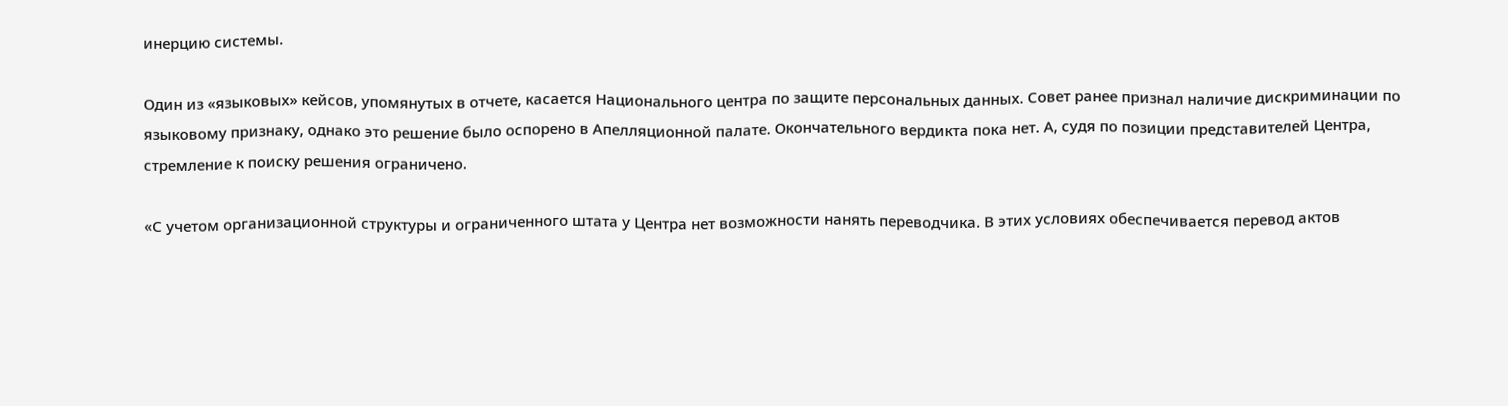инерцию системы.

Один из «языковых» кейсов, упомянутых в отчете, касается Национального центра по защите персональных данных. Совет ранее признал наличие дискриминации по языковому признаку, однако это решение было оспорено в Апелляционной палате. Окончательного вердикта пока нет. А, судя по позиции представителей Центра, стремление к поиску решения ограничено.

«С учетом организационной структуры и ограниченного штата у Центра нет возможности нанять переводчика. В этих условиях обеспечивается перевод актов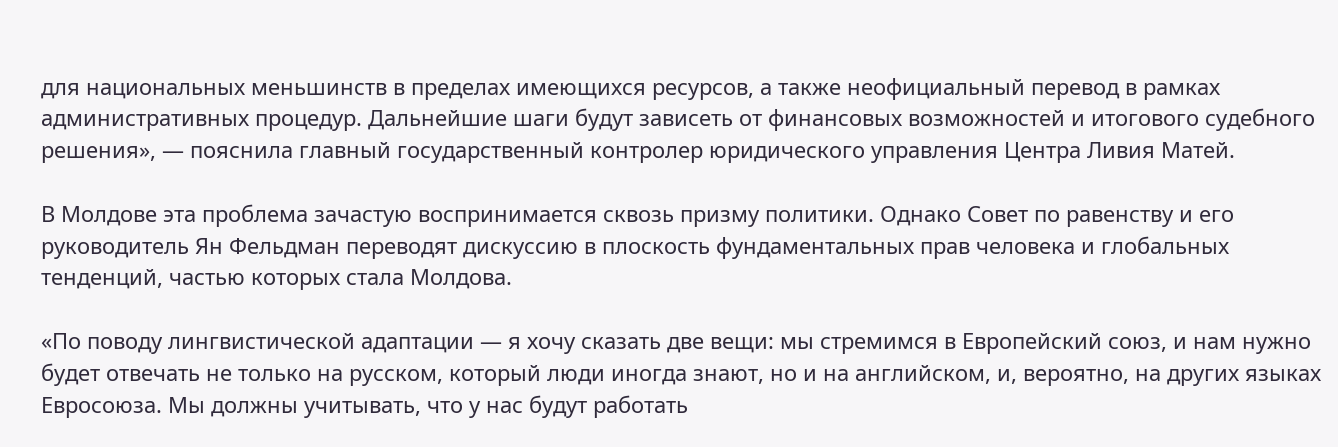для национальных меньшинств в пределах имеющихся ресурсов, а также неофициальный перевод в рамках административных процедур. Дальнейшие шаги будут зависеть от финансовых возможностей и итогового судебного решения», — пояснила главный государственный контролер юридического управления Центра Ливия Матей.

В Молдове эта проблема зачастую воспринимается сквозь призму политики. Однако Совет по равенству и его руководитель Ян Фельдман переводят дискуссию в плоскость фундаментальных прав человека и глобальных тенденций, частью которых стала Молдова.

«По поводу лингвистической адаптации — я хочу сказать две вещи: мы стремимся в Европейский союз, и нам нужно будет отвечать не только на русском, который люди иногда знают, но и на английском, и, вероятно, на других языках Евросоюза. Мы должны учитывать, что у нас будут работать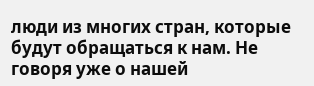люди из многих стран, которые будут обращаться к нам. Не говоря уже о нашей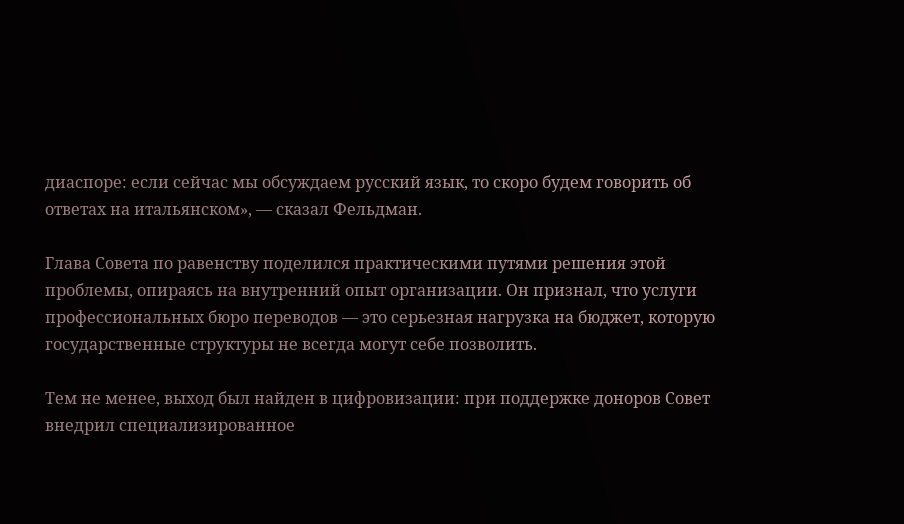диаспоре: если сейчас мы обсуждаем русский язык, то скоро будем говорить об ответах на итальянском», — сказал Фельдман.

Глава Совета по равенству поделился практическими путями решения этой проблемы, опираясь на внутренний опыт организации. Он признал, что услуги профессиональных бюро переводов — это серьезная нагрузка на бюджет, которую государственные структуры не всегда могут себе позволить.

Тем не менее, выход был найден в цифровизации: при поддержке доноров Совет внедрил специализированное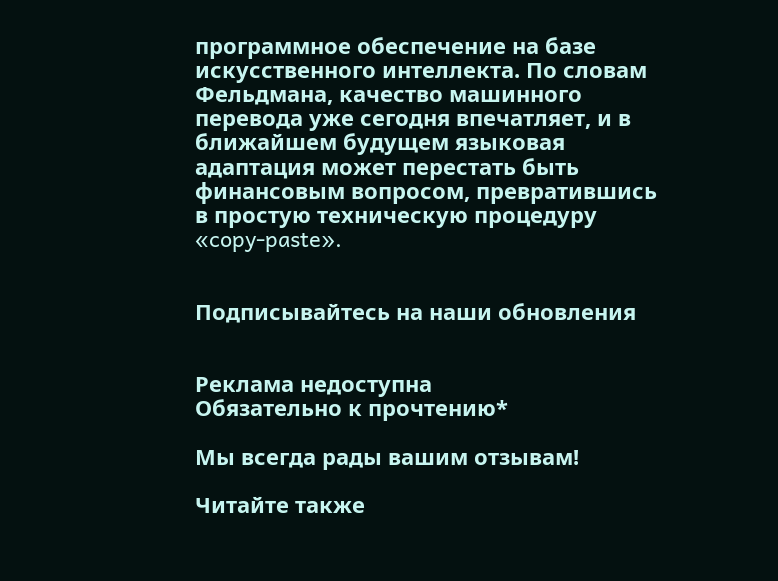программное обеспечение на базе искусственного интеллекта. По словам Фельдмана, качество машинного перевода уже сегодня впечатляет, и в ближайшем будущем языковая адаптация может перестать быть финансовым вопросом, превратившись в простую техническую процедуру «copy-paste».


Подписывайтесь на наши обновления


Реклама недоступна
Обязательно к прочтению*

Мы всегда рады вашим отзывам!

Читайте также